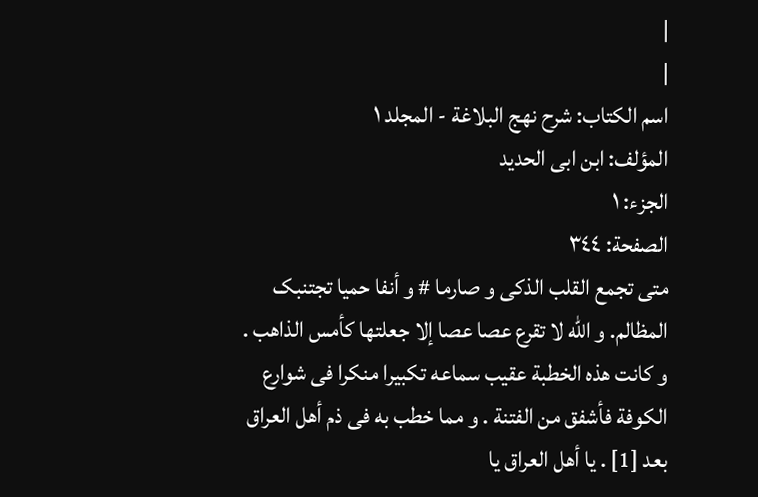|
|
اسم الکتاب: شرح نهج البلاغة - المجلد ۱
المؤلف: ابن ابی الحدید
الجزء: ۱
الصفحة: ٣٤٤
متى تجمع القلب الذکی و صارما # و أنفا حمیا تجتنبک المظالم. و الله لا تقرع عصا عصا إلا جعلتها کأمس الذاهب . و کانت هذه الخطبة عقیب سماعه تکبیرا منکرا فی شوارع الکوفة فأشفق من الفتنة . و مما خطب به فی ذم أهل العراق بعد [1] . یا أهل العراق یا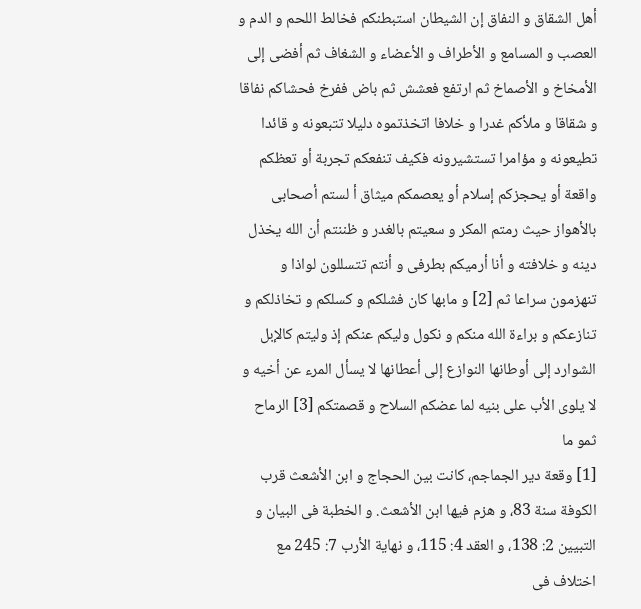أهل الشقاق و النفاق إن الشیطان استبطنکم فخالط اللحم و الدم و العصب و المسامع و الأطراف و الأعضاء و الشغاف ثم أفضى إلى الأمخاخ و الأصماخ ثم ارتفع فعشش ثم باض ففرخ فحشاکم نفاقا و شقاقا و ملأکم غدرا و خلافا اتخذتموه دلیلا تتبعونه و قائدا تطیعونه و مؤامرا تستشیرونه فکیف تنفعکم تجربة أو تعظکم واقعة أو یحجزکم إسلام أو یعصمکم میثاق أ لستم أصحابی بالأهواز حیث رمتم المکر و سعیتم بالغدر و ظننتم أن الله یخذل دینه و خلافته و أنا أرمیکم بطرفی و أنتم تتسللون لواذا و تنهزمون سراعا ثم [2] و مابها کان فشلکم و کسلکم و تخاذلکم و تنازعکم و براءة الله منکم و نکول ولیکم عنکم إذ ولیتم کالإبل الشوارد إلى أوطانها النوازع إلى أعطانها لا یسأل المرء عن أخیه و لا یلوی الأب على بنیه لما عضکم السلاح و قصمتکم [3] الرماح ثمو ما
[1] وقعة دیر الجماجم، کانت بین الحجاج و ابن الأشعث قرب الکوفة سنة 83، و هزم فیها ابن الأشعث. و الخطبة فی البیان و التبیین 2: 138، و العقد 4: 115، و نهایة الأرب 7: 245 مع اختلاف فی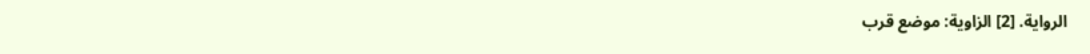الروایة. [2] الزاویة: موضع قرب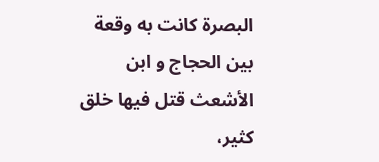البصرة کانت به وقعة بین الحجاج و ابن الأشعث قتل فیها خلق کثیر،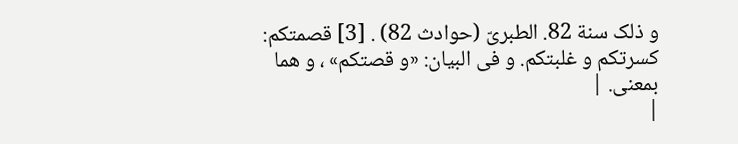و ذلک سنة 82. الطبریّ (حوادث 82) . [3] قصمتکم: کسرتکم و غلبتکم. و فی البیان: «و قصتکم» ، و هما بمعنى. |
|